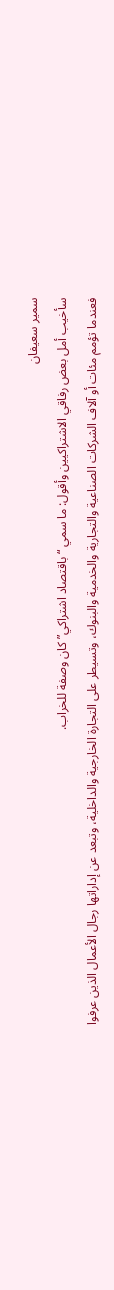سمير سعيفان
سأخيب أمل بعض رفاقي الاشتراكيين وأقول: ما سمي “باقتصاد اشتراكي” كان وصفة للخراب.
فعندما تؤمم مئات أو آلاف الشركات الصناعية والتجارية والخدمية والبنوك، وتسيطر على التجارة الخارجية والداخلية، وتبعد عن إداراتها رجال الأعمال الذين عرفوا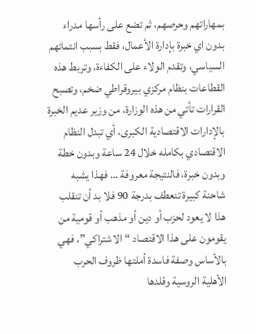بمهاراتهم وحرصهم، ثم تضع على رأسها مدراء بدون اي خبرة بإدارة الأعمال، فقط بسبب انتمائهم السياسي، وتقدم الولاء على الكفاءة، وتربط هذه القطاعات بنظام مركزي بيروقراطي ضخم، وتصبح القرارات تأتي من هذه الوزارة، من وزير عديم الخبرة بالإدارات الاقتصادية الكبرى، أي تبدل النظام الاقتصادي بكامله خلال 24 ساعة وبدون خطة وبدون خبرة، فالنتيجة معروفة … فهذا يشبه شاحنة كبيرة تنعطف بدرجة 90 فلا بد أن تنقلب هذا لا يعود لحزب أو دين أو مذهب أو قومية من يقومون على هذا الاقتصاد “الاشتراكي”، فهي بالأساس وصفة فاسدة أملتها ظروف الحرب الأهلية الروسية وقلدها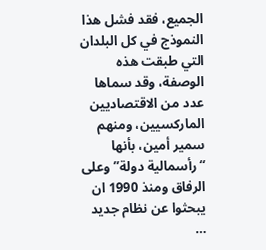الجميع، فقد فشل هذا النموذج في كل البلدان التي طبقت هذه الوصفة، وقد سماها عدد من الاقتصاديين الماركسيين، ومنهم سمير أمين، بأنها “رأسمالية دولة” وعلى الرفاق ومنذ 1990 ان يبحثوا عن نظام جديد …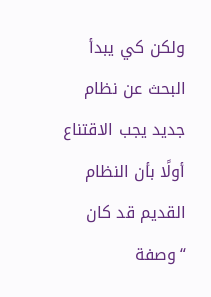ولكن كي يبدأ البحث عن نظام جديد يجب الاقتناع أولًا بأن النظام القديم قد كان “وصفة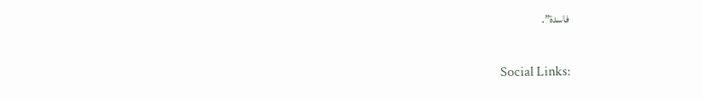فاسدة”.

Social Links: